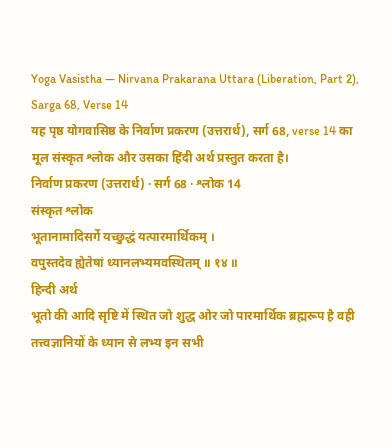Yoga Vasistha — Nirvana Prakarana Uttara (Liberation, Part 2), Sarga 68, Verse 14
यह पृष्ठ योगवासिष्ठ के निर्वाण प्रकरण (उत्तरार्ध), सर्ग 68, verse 14 का मूल संस्कृत श्लोक और उसका हिंदी अर्थ प्रस्तुत करता है।
निर्वाण प्रकरण (उत्तरार्ध) · सर्ग 68 · श्लोक 14
संस्कृत श्लोक
भूतानामादिसर्गे यच्छुद्धं यत्पारमार्थिकम् ।
वपुस्तदेव ह्येतेषां ध्यानलभ्यमवस्थितम् ॥ १४ ॥
हिन्दी अर्थ
भूतो की आदि सृष्टि में स्थित जो शुद्ध ओर जो पारमार्थिक ब्रह्मरूप है वही
तत्त्वज्ञानियों के ध्यान से लभ्य इन सभी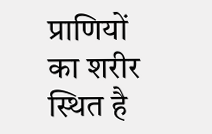प्राणियों का शरीर स्थित है